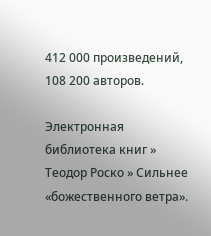412 000 произведений, 108 200 авторов.

Электронная библиотека книг » Теодор Роско » Сильнее «божественного ветра».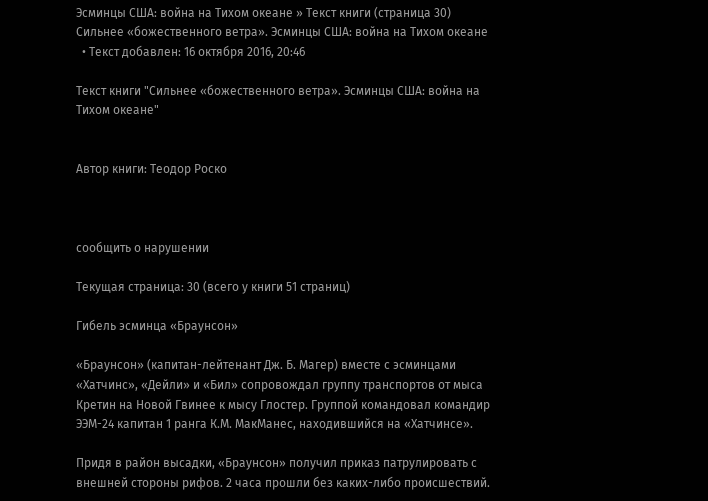Эсминцы США: война на Тихом океане » Текст книги (страница 30)
Сильнее «божественного ветра». Эсминцы США: война на Тихом океане
  • Текст добавлен: 16 октября 2016, 20:46

Текст книги "Сильнее «божественного ветра». Эсминцы США: война на Тихом океане"


Автор книги: Теодор Роско



сообщить о нарушении

Текущая страница: 30 (всего у книги 51 страниц)

Гибель эсминца «Браунсон»

«Браунсон» (капитан-лейтенант Дж. Б. Магер) вместе с эсминцами «Хатчинс», «Дейли» и «Бил» сопровождал группу транспортов от мыса Кретин на Новой Гвинее к мысу Глостер. Группой командовал командир ЭЭМ-24 капитан 1 ранга К.М. МакМанес, находившийся на «Хатчинсе».

Придя в район высадки, «Браунсон» получил приказ патрулировать с внешней стороны рифов. 2 часа прошли без каких-либо происшествий.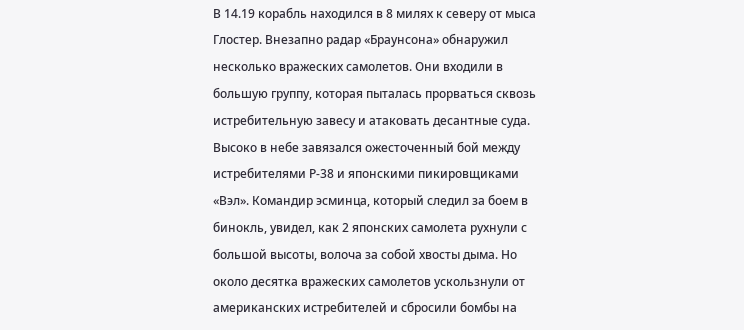В 14.19 корабль находился в 8 милях к северу от мыса Глостер. Внезапно радар «Браунсона» обнаружил несколько вражеских самолетов. Они входили в большую группу, которая пыталась прорваться сквозь истребительную завесу и атаковать десантные суда. Высоко в небе завязался ожесточенный бой между истребителями Р-38 и японскими пикировщиками «Вэл». Командир эсминца, который следил за боем в бинокль, увидел, как 2 японских самолета рухнули с большой высоты, волоча за собой хвосты дыма. Но около десятка вражеских самолетов ускользнули от американских истребителей и сбросили бомбы на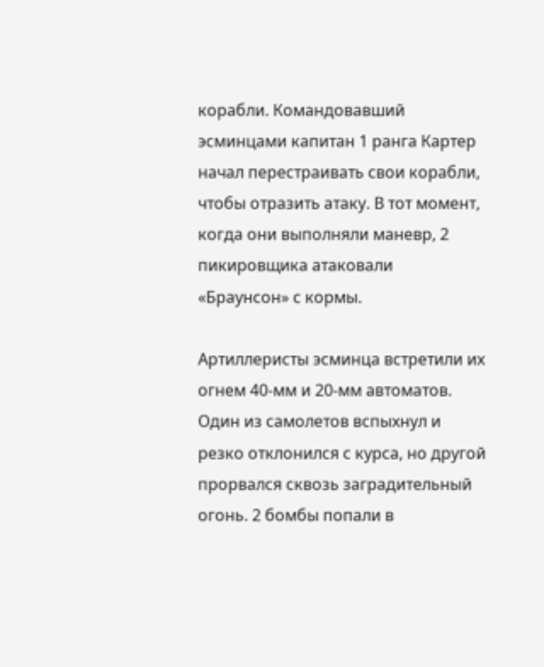корабли. Командовавший эсминцами капитан 1 ранга Картер начал перестраивать свои корабли, чтобы отразить атаку. В тот момент, когда они выполняли маневр, 2 пикировщика атаковали «Браунсон» с кормы.

Артиллеристы эсминца встретили их огнем 40-мм и 20-мм автоматов. Один из самолетов вспыхнул и резко отклонился с курса, но другой прорвался сквозь заградительный огонь. 2 бомбы попали в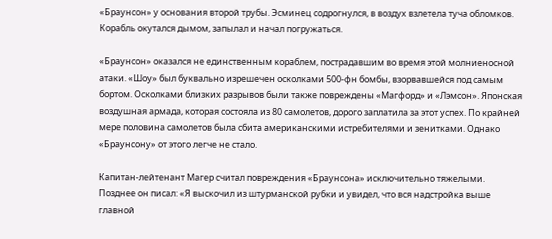«Браунсон» у основания второй трубы. Эсминец содрогнулся, в воздух взлетела туча обломков. Корабль окутался дымом, запылал и начал погружаться.

«Браунсон» оказался не единственным кораблем, пострадавшим во время этой молниеносной атаки. «Шоу» был буквально изрешечен осколками 500-фн бомбы, взорвавшейся под самым бортом. Осколками близких разрывов были также повреждены «Магфорд» и «Лэмсон». Японская воздушная армада, которая состояла из 80 самолетов, дорого заплатила за этот успех. По крайней мере половина самолетов была сбита американскими истребителями и зенитками. Однако «Браунсону» от этого легче не стало.

Капитан-лейтенант Магер считал повреждения «Браунсона» исключительно тяжелыми. Позднее он писал: «Я выскочил из штурманской рубки и увидел, что вся надстройка выше главной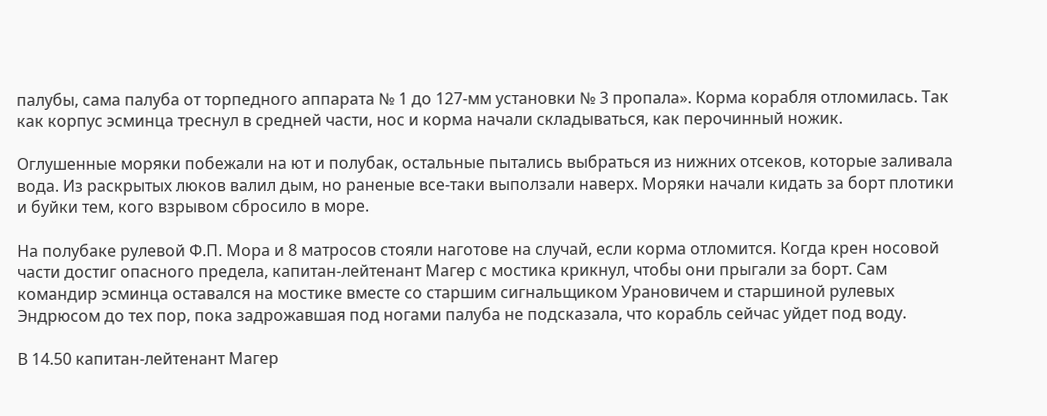палубы, сама палуба от торпедного аппарата № 1 до 127-мм установки № 3 пропала». Корма корабля отломилась. Так как корпус эсминца треснул в средней части, нос и корма начали складываться, как перочинный ножик.

Оглушенные моряки побежали на ют и полубак, остальные пытались выбраться из нижних отсеков, которые заливала вода. Из раскрытых люков валил дым, но раненые все-таки выползали наверх. Моряки начали кидать за борт плотики и буйки тем, кого взрывом сбросило в море.

На полубаке рулевой Ф.П. Мора и 8 матросов стояли наготове на случай, если корма отломится. Когда крен носовой части достиг опасного предела, капитан-лейтенант Магер с мостика крикнул, чтобы они прыгали за борт. Сам командир эсминца оставался на мостике вместе со старшим сигнальщиком Урановичем и старшиной рулевых Эндрюсом до тех пор, пока задрожавшая под ногами палуба не подсказала, что корабль сейчас уйдет под воду.

В 14.50 капитан-лейтенант Магер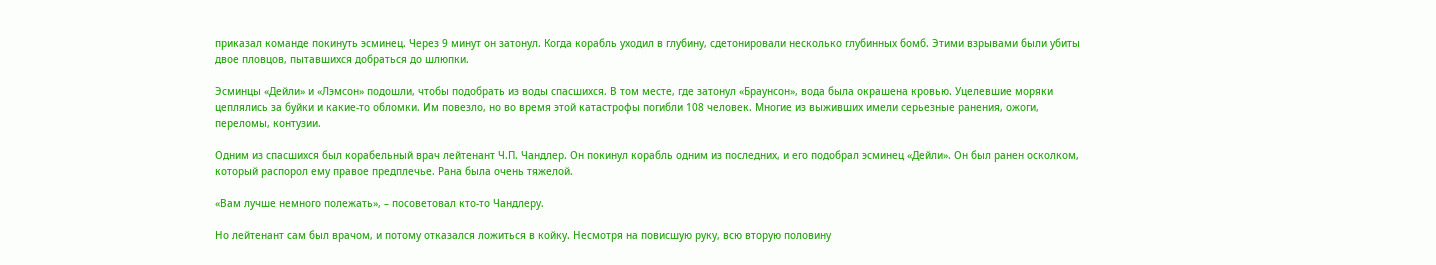приказал команде покинуть эсминец. Через 9 минут он затонул. Когда корабль уходил в глубину, сдетонировали несколько глубинных бомб. Этими взрывами были убиты двое пловцов, пытавшихся добраться до шлюпки.

Эсминцы «Дейли» и «Лэмсон» подошли, чтобы подобрать из воды спасшихся. В том месте, где затонул «Браунсон», вода была окрашена кровью. Уцелевшие моряки цеплялись за буйки и какие-то обломки. Им повезло, но во время этой катастрофы погибли 108 человек. Многие из выживших имели серьезные ранения, ожоги, переломы, контузии.

Одним из спасшихся был корабельный врач лейтенант Ч.П. Чандлер. Он покинул корабль одним из последних, и его подобрал эсминец «Дейли». Он был ранен осколком, который распорол ему правое предплечье. Рана была очень тяжелой.

«Вам лучше немного полежать», – посоветовал кто-то Чандлеру.

Но лейтенант сам был врачом, и потому отказался ложиться в койку. Несмотря на повисшую руку, всю вторую половину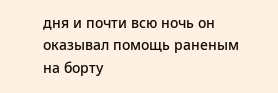дня и почти всю ночь он оказывал помощь раненым на борту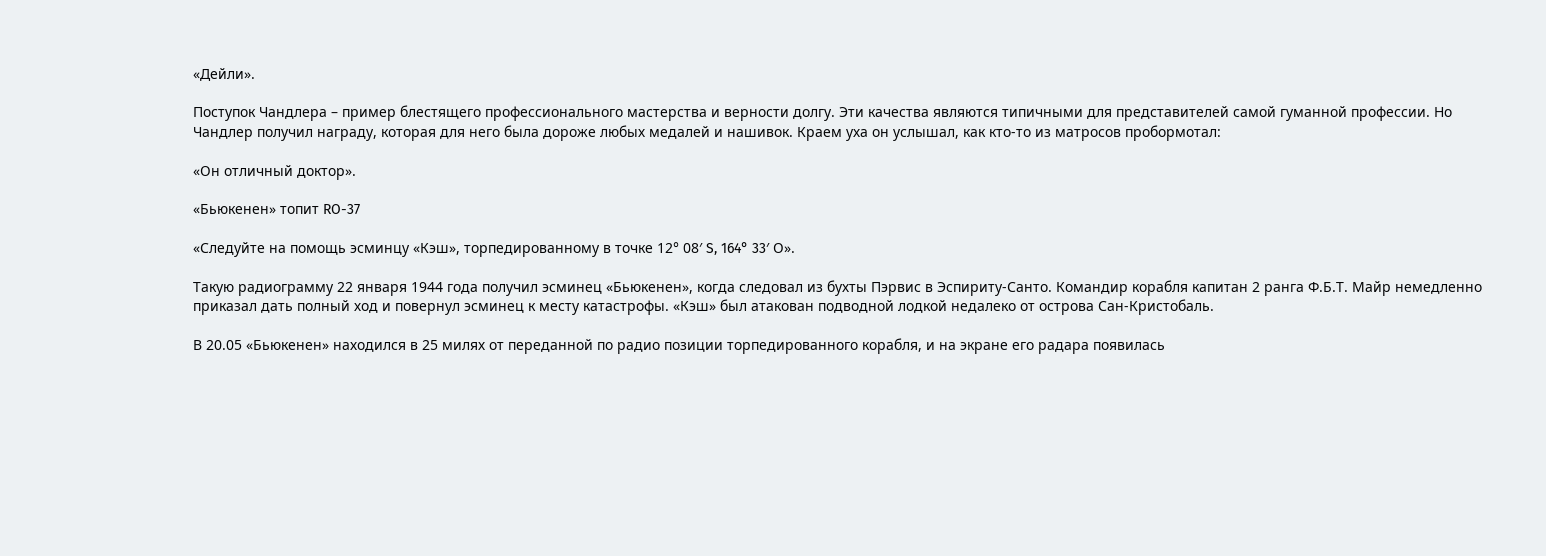«Дейли».

Поступок Чандлера – пример блестящего профессионального мастерства и верности долгу. Эти качества являются типичными для представителей самой гуманной профессии. Но Чандлер получил награду, которая для него была дороже любых медалей и нашивок. Краем уха он услышал, как кто-то из матросов пробормотал:

«Он отличный доктор».

«Бьюкенен» топит RO-37

«Следуйте на помощь эсминцу «Кэш», торпедированному в точке 12° 08′ S, 164° 33′ О».

Такую радиограмму 22 января 1944 года получил эсминец «Бьюкенен», когда следовал из бухты Пэрвис в Эспириту-Санто. Командир корабля капитан 2 ранга Ф.Б.Т. Майр немедленно приказал дать полный ход и повернул эсминец к месту катастрофы. «Кэш» был атакован подводной лодкой недалеко от острова Сан-Кристобаль.

В 20.05 «Бьюкенен» находился в 25 милях от переданной по радио позиции торпедированного корабля, и на экране его радара появилась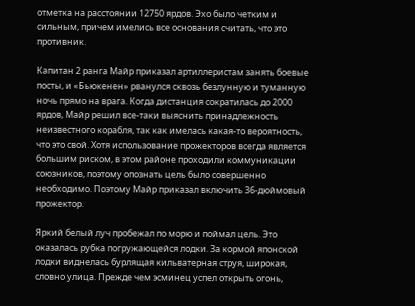отметка на расстоянии 12750 ярдов. Эхо было четким и сильным, причем имелись все основания считать, что это противник.

Капитан 2 ранга Майр приказал артиллеристам занять боевые посты, и «Бьюкенен» рванулся сквозь безлунную и туманную ночь прямо на врага. Когда дистанция сократилась до 2000 ярдов, Майр решил все-таки выяснить принадлежность неизвестного корабля, так как имелась какая-то вероятность, что это свой. Хотя использование прожекторов всегда является большим риском, в этом районе проходили коммуникации союзников, поэтому опознать цель было совершенно необходимо. Поэтому Майр приказал включить 36-дюймовый прожектор.

Яркий белый луч пробежал по морю и поймал цель. Это оказалась рубка погружающейся лодки. За кормой японской лодки виднелась бурлящая кильватерная струя, широкая, словно улица. Прежде чем эсминец успел открыть огонь,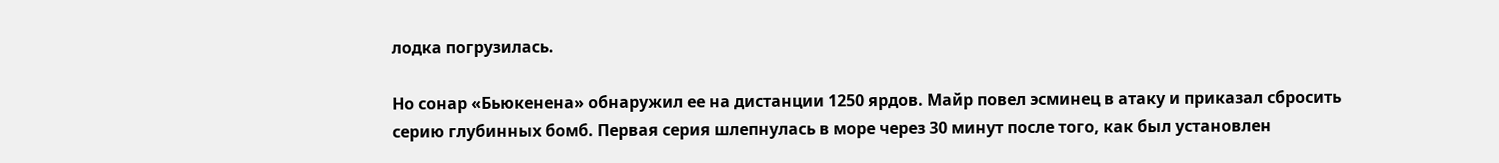лодка погрузилась.

Но сонар «Бьюкенена» обнаружил ее на дистанции 1250 ярдов. Майр повел эсминец в атаку и приказал сбросить серию глубинных бомб. Первая серия шлепнулась в море через 30 минут после того, как был установлен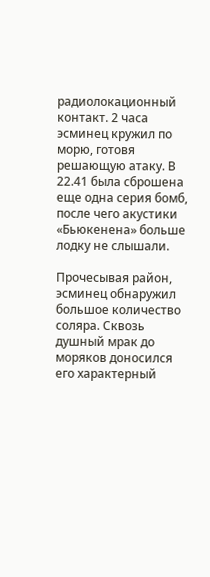радиолокационный контакт. 2 часа эсминец кружил по морю, готовя решающую атаку. В 22.41 была сброшена еще одна серия бомб, после чего акустики «Бьюкенена» больше лодку не слышали.

Прочесывая район, эсминец обнаружил большое количество соляра. Сквозь душный мрак до моряков доносился его характерный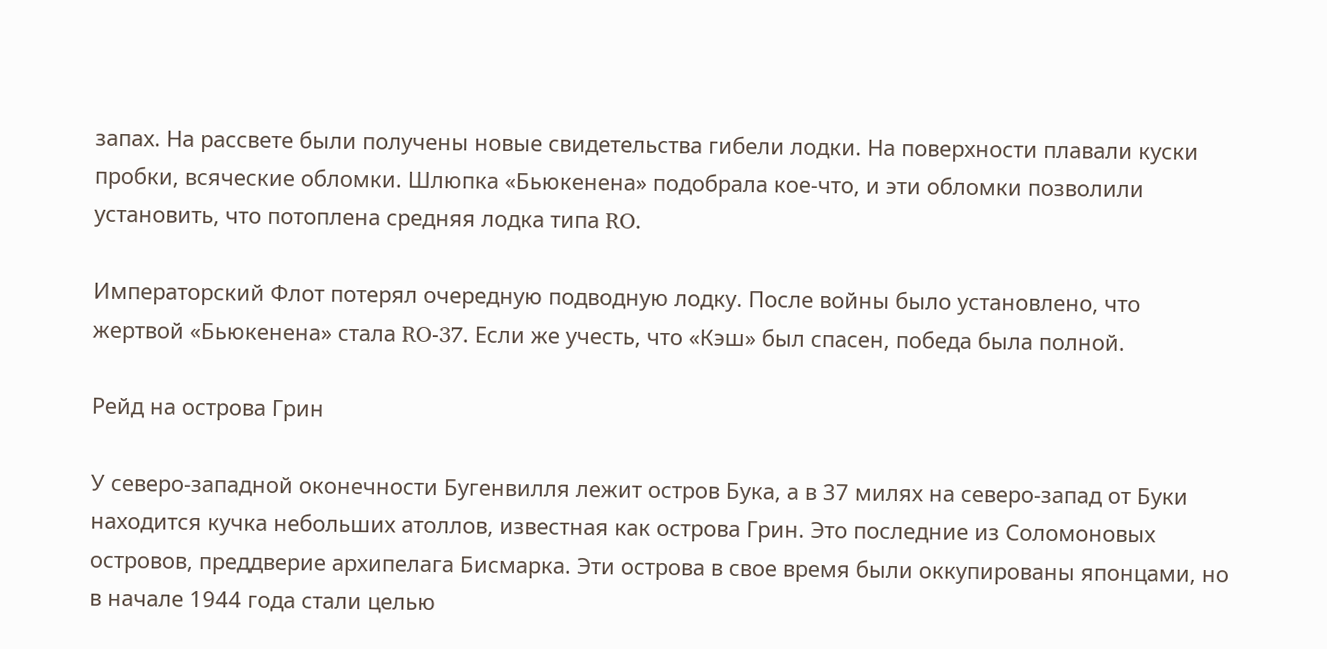запах. На рассвете были получены новые свидетельства гибели лодки. На поверхности плавали куски пробки, всяческие обломки. Шлюпка «Бьюкенена» подобрала кое-что, и эти обломки позволили установить, что потоплена средняя лодка типа RO.

Императорский Флот потерял очередную подводную лодку. После войны было установлено, что жертвой «Бьюкенена» стала RO-37. Если же учесть, что «Кэш» был спасен, победа была полной.

Рейд на острова Грин

У северо-западной оконечности Бугенвилля лежит остров Бука, а в 37 милях на северо-запад от Буки находится кучка небольших атоллов, известная как острова Грин. Это последние из Соломоновых островов, преддверие архипелага Бисмарка. Эти острова в свое время были оккупированы японцами, но в начале 1944 года стали целью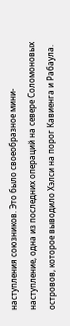наступления союзников. Это было своеобразное мини-наступление, одна из последних операций на севере Соломоновых островов, которое выводило Хэлси на порог Кавиенга и Рабаула.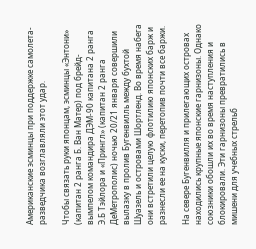Американские эсминцы при поддержке самолета-разведчика возглавляли этот удар.

Чтобы связать руки японцам, эсминцы «Энтони» (капитан 2 ранга Б. Ван Матер) под брейд-вымпелом командира ДЭМ-90 капитана 2 ранга Э.Б Тэйлора и «Прингл» (капитан 2 ранга ДеМетрополис) ночью 20/21 января совершили вылазку в пролив Бугенвилль между бухтой Шуазель и островами Шортленд. Во время набега они встретили целую флотилию японских барж и разнесли ее на куски, перетопив почти все баржи.

На севере Бугенвилля и прилегающих островах находились крупные японские гарнизоны. Однако союзники обошли их во время наступления и блокировали. Эти гарнизоны превратились в мишени для учебных стрельб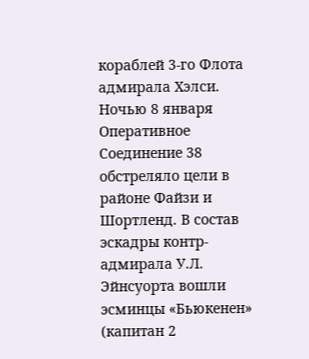кораблей 3-го Флота адмирала Хэлси. Ночью 8 января Оперативное Соединение 38 обстреляло цели в районе Файзи и Шортленд. В состав эскадры контр-адмирала У.Л. Эйнсуорта вошли эсминцы «Бьюкенен» (капитан 2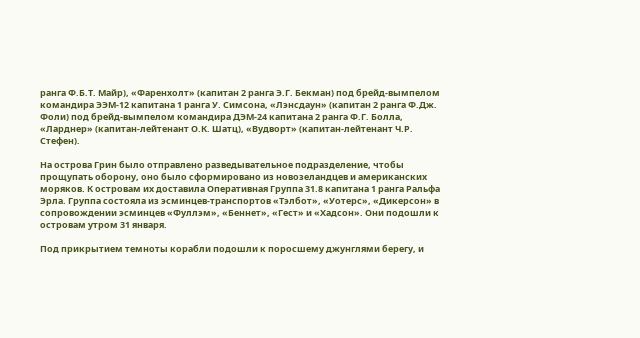ранга Ф.Б.Т. Майр), «Фаренхолт» (капитан 2 ранга Э.Г. Бекман) под брейд-вымпелом командира ЭЭМ-12 капитана 1 ранга У. Симсона, «Лэнсдаун» (капитан 2 ранга Ф.Дж. Фоли) под брейд-вымпелом командира ДЭМ-24 капитана 2 ранга Ф.Г. Болла, «Ларднер» (капитан-лейтенант О.К. Шатц), «Вудворт» (капитан-лейтенант Ч.Р. Стефен).

На острова Грин было отправлено разведывательное подразделение, чтобы прощупать оборону, оно было сформировано из новозеландцев и американских моряков. К островам их доставила Оперативная Группа 31.8 капитана 1 ранга Ральфа Эрла. Группа состояла из эсминцев-транспортов «Тэлбот», «Уотерс», «Дикерсон» в сопровождении эсминцев «Фуллэм», «Беннет», «Гест» и «Хадсон». Они подошли к островам утром 31 января.

Под прикрытием темноты корабли подошли к поросшему джунглями берегу, и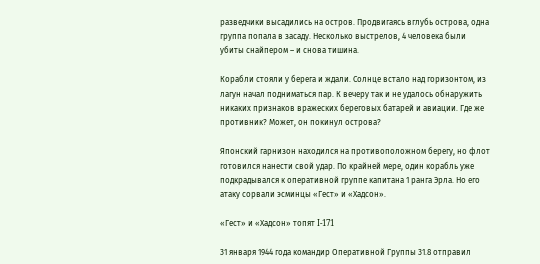разведчики высадились на остров. Продвигаясь вглубь острова, одна группа попала в засаду. Несколько выстрелов, 4 человека были убиты снайпером – и снова тишина.

Корабли стояли у берега и ждали. Солнце встало над горизонтом, из лагун начал подниматься пар. К вечеру так и не удалось обнаружить никаких признаков вражеских береговых батарей и авиации. Где же противник? Может, он покинул острова?

Японский гарнизон находился на противоположном берегу, но флот готовился нанести свой удар. По крайней мере, один корабль уже подкрадывался к оперативной группе капитана 1 ранга Эрла. Но его атаку сорвали эсминцы «Гест» и «Хадсон».

«Гест» и «Хадсон» топят I-171

31 января 1944 года командир Оперативной Группы 31.8 отправил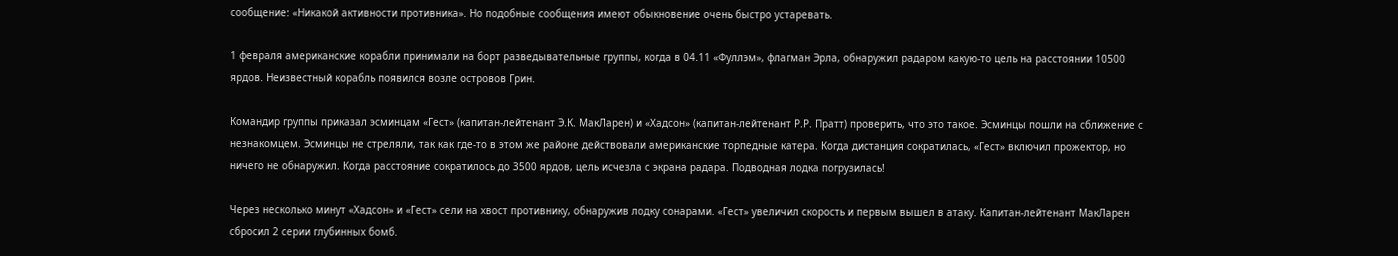сообщение: «Никакой активности противника». Но подобные сообщения имеют обыкновение очень быстро устаревать.

1 февраля американские корабли принимали на борт разведывательные группы, когда в 04.11 «Фуллэм», флагман Эрла, обнаружил радаром какую-то цель на расстоянии 10500 ярдов. Неизвестный корабль появился возле островов Грин.

Командир группы приказал эсминцам «Гест» (капитан-лейтенант Э.К. МакЛарен) и «Хадсон» (капитан-лейтенант Р.Р. Пратт) проверить, что это такое. Эсминцы пошли на сближение с незнакомцем. Эсминцы не стреляли, так как где-то в этом же районе действовали американские торпедные катера. Когда дистанция сократилась, «Гест» включил прожектор, но ничего не обнаружил. Когда расстояние сократилось до 3500 ярдов, цель исчезла с экрана радара. Подводная лодка погрузилась!

Через несколько минут «Хадсон» и «Гест» сели на хвост противнику, обнаружив лодку сонарами. «Гест» увеличил скорость и первым вышел в атаку. Капитан-лейтенант МакЛарен сбросил 2 серии глубинных бомб.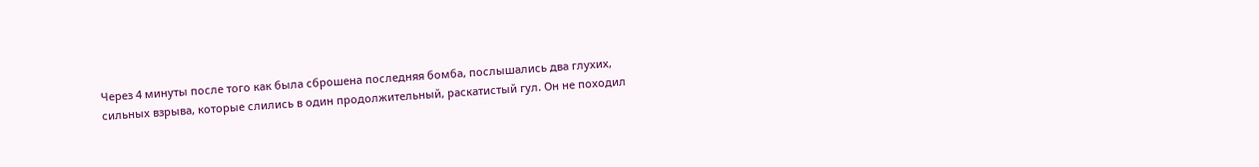Через 4 минуты после того как была сброшена последняя бомба, послышались два глухих, сильных взрыва, которые слились в один продолжительный, раскатистый гул. Он не походил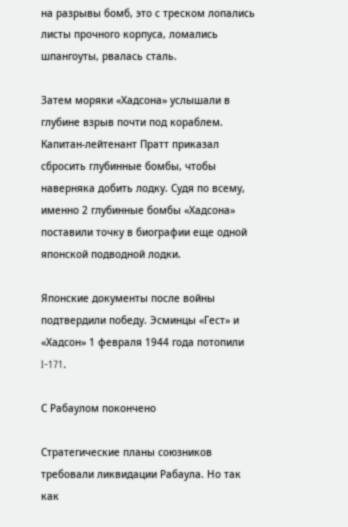на разрывы бомб, это с треском лопались листы прочного корпуса, ломались шпангоуты, рвалась сталь.

Затем моряки «Хадсона» услышали в глубине взрыв почти под кораблем. Капитан-лейтенант Пратт приказал сбросить глубинные бомбы, чтобы наверняка добить лодку. Судя по всему, именно 2 глубинные бомбы «Хадсона» поставили точку в биографии еще одной японской подводной лодки.

Японские документы после войны подтвердили победу. Эсминцы «Гест» и «Хадсон» 1 февраля 1944 года потопили I-171.

С Рабаулом покончено

Стратегические планы союзников требовали ликвидации Рабаула. Но так как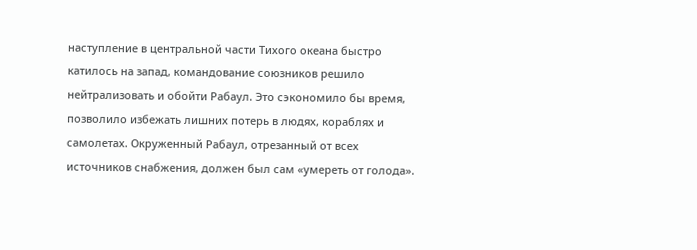наступление в центральной части Тихого океана быстро катилось на запад, командование союзников решило нейтрализовать и обойти Рабаул. Это сэкономило бы время, позволило избежать лишних потерь в людях, кораблях и самолетах. Окруженный Рабаул, отрезанный от всех источников снабжения, должен был сам «умереть от голода».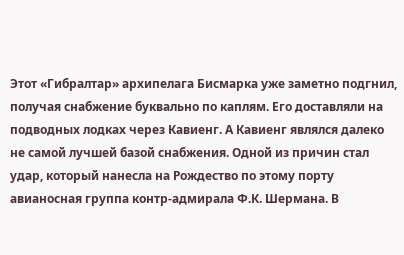Этот «Гибралтар» архипелага Бисмарка уже заметно подгнил, получая снабжение буквально по каплям. Его доставляли на подводных лодках через Кавиенг. А Кавиенг являлся далеко не самой лучшей базой снабжения. Одной из причин стал удар, который нанесла на Рождество по этому порту авианосная группа контр-адмирала Ф.К. Шермана. В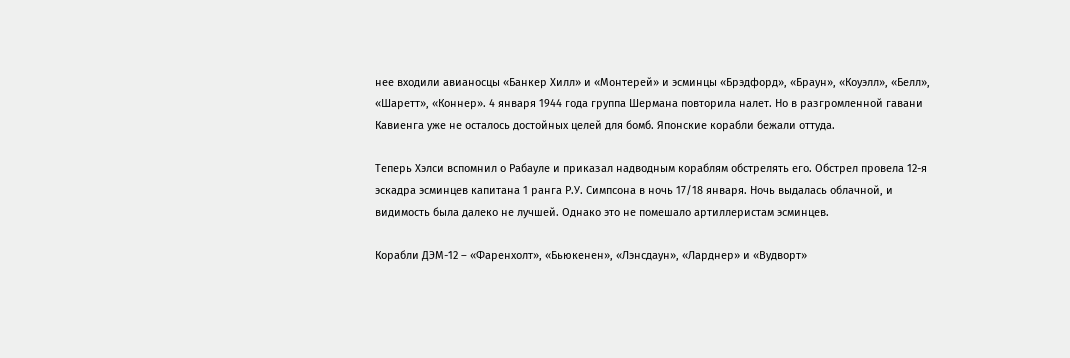нее входили авианосцы «Банкер Хилл» и «Монтерей» и эсминцы «Брэдфорд», «Браун», «Коуэлл», «Белл», «Шаретт», «Коннер». 4 января 1944 года группа Шермана повторила налет. Но в разгромленной гавани Кавиенга уже не осталось достойных целей для бомб. Японские корабли бежали оттуда.

Теперь Хэлси вспомнил о Рабауле и приказал надводным кораблям обстрелять его. Обстрел провела 12-я эскадра эсминцев капитана 1 ранга Р.У. Симпсона в ночь 17/18 января. Ночь выдалась облачной, и видимость была далеко не лучшей. Однако это не помешало артиллеристам эсминцев.

Корабли ДЭМ-12 – «Фаренхолт», «Бьюкенен», «Лэнсдаун», «Ларднер» и «Вудворт»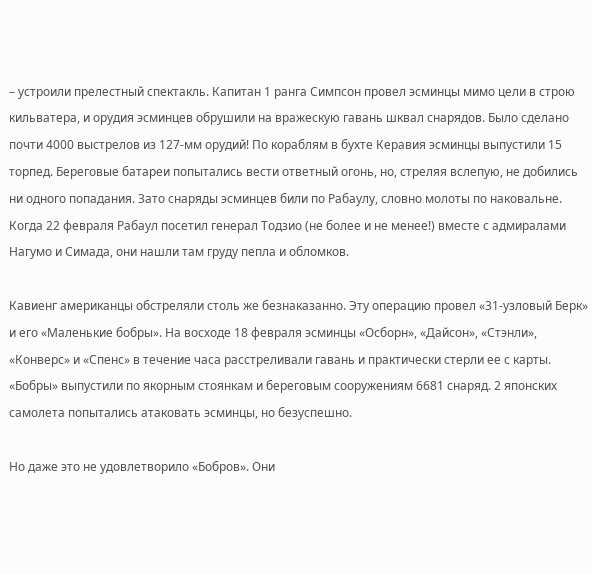– устроили прелестный спектакль. Капитан 1 ранга Симпсон провел эсминцы мимо цели в строю кильватера, и орудия эсминцев обрушили на вражескую гавань шквал снарядов. Было сделано почти 4000 выстрелов из 127-мм орудий! По кораблям в бухте Керавия эсминцы выпустили 15 торпед. Береговые батареи попытались вести ответный огонь, но, стреляя вслепую, не добились ни одного попадания. Зато снаряды эсминцев били по Рабаулу, словно молоты по наковальне. Когда 22 февраля Рабаул посетил генерал Тодзио (не более и не менее!) вместе с адмиралами Нагумо и Симада, они нашли там груду пепла и обломков.

Кавиенг американцы обстреляли столь же безнаказанно. Эту операцию провел «31-узловый Берк» и его «Маленькие бобры». На восходе 18 февраля эсминцы «Осборн», «Дайсон», «Стэнли», «Конверс» и «Спенс» в течение часа расстреливали гавань и практически стерли ее с карты. «Бобры» выпустили по якорным стоянкам и береговым сооружениям 6681 снаряд. 2 японских самолета попытались атаковать эсминцы, но безуспешно.

Но даже это не удовлетворило «Бобров». Они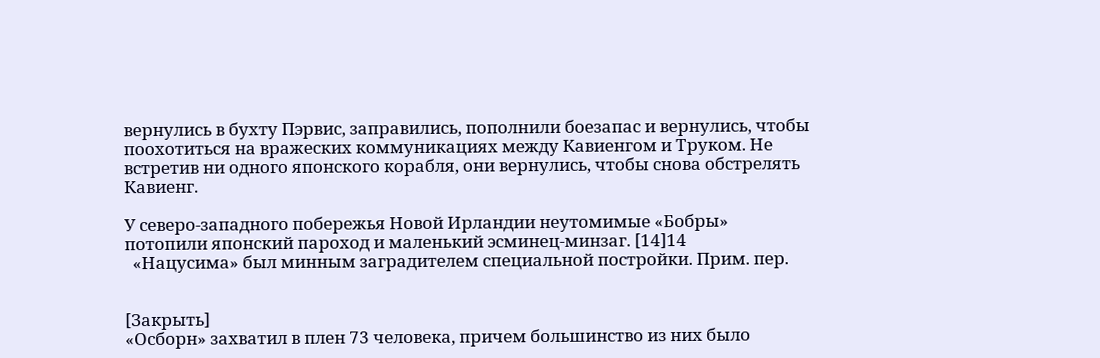вернулись в бухту Пэрвис, заправились, пополнили боезапас и вернулись, чтобы поохотиться на вражеских коммуникациях между Кавиенгом и Труком. Не встретив ни одного японского корабля, они вернулись, чтобы снова обстрелять Кавиенг.

У северо-западного побережья Новой Ирландии неутомимые «Бобры» потопили японский пароход и маленький эсминец-минзаг. [14]14
  «Нацусима» был минным заградителем специальной постройки. Прим. пер.


[Закрыть]
«Осборн» захватил в плен 73 человека, причем большинство из них было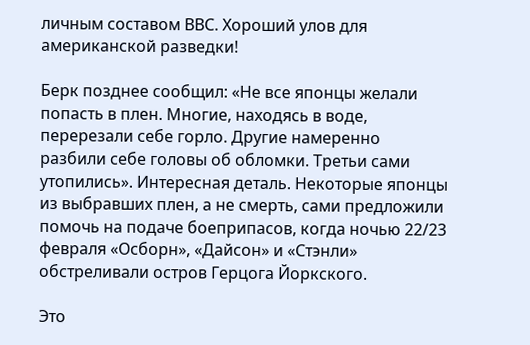личным составом ВВС. Хороший улов для американской разведки!

Берк позднее сообщил: «Не все японцы желали попасть в плен. Многие, находясь в воде, перерезали себе горло. Другие намеренно разбили себе головы об обломки. Третьи сами утопились». Интересная деталь. Некоторые японцы из выбравших плен, а не смерть, сами предложили помочь на подаче боеприпасов, когда ночью 22/23 февраля «Осборн», «Дайсон» и «Стэнли» обстреливали остров Герцога Йоркского.

Это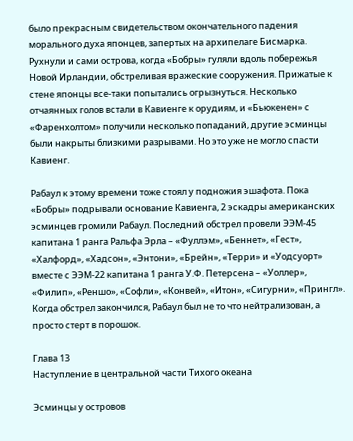было прекрасным свидетельством окончательного падения морального духа японцев, запертых на архипелаге Бисмарка. Рухнули и сами острова, когда «Бобры» гуляли вдоль побережья Новой Ирландии, обстреливая вражеские сооружения. Прижатые к стене японцы все-таки попытались огрызнуться. Несколько отчаянных голов встали в Кавиенге к орудиям, и «Бьюкенен» с «Фаренхолтом» получили несколько попаданий, другие эсминцы были накрыты близкими разрывами. Но это уже не могло спасти Кавиенг.

Рабаул к этому времени тоже стоял у подножия эшафота. Пока «Бобры» подрывали основание Кавиенга, 2 эскадры американских эсминцев громили Рабаул. Последний обстрел провели ЭЭМ-45 капитана 1 ранга Ральфа Эрла – «Фуллэм», «Беннет», «Гест», «Халфорд», «Хадсон», «Энтони», «Брейн», «Терри» и «Уодсуорт» вместе с ЭЭМ-22 капитана 1 ранга У.Ф. Петерсена – «Уоллер», «Филип», «Реншо», «Софли», «Конвей», «Итон», «Сигурни», «Прингл». Когда обстрел закончился, Рабаул был не то что нейтрализован, а просто стерт в порошок.

Глава 13
Наступление в центральной части Тихого океана

Эсминцы у островов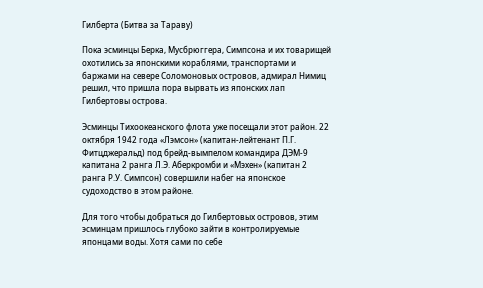Гилберта (Битва за Тараву)

Пока эсминцы Берка, Мусбрюггера, Симпсона и их товарищей охотились за японскими кораблями, транспортами и баржами на севере Соломоновых островов, адмирал Нимиц решил, что пришла пора вырвать из японских лап Гилбертовы острова.

Эсминцы Тихоокеанского флота уже посещали этот район. 22 октября 1942 года «Лэмсон» (капитан-лейтенант П.Г. Фитцджеральд) под брейд-вымпелом командира ДЭМ-9 капитана 2 ранга Л.Э. Аберкромби и «Мэхен» (капитан 2 ранга Р.У. Симпсон) совершили набег на японское судоходство в этом районе.

Для того чтобы добраться до Гилбертовых островов, этим эсминцам пришлось глубоко зайти в контролируемые японцами воды. Хотя сами по себе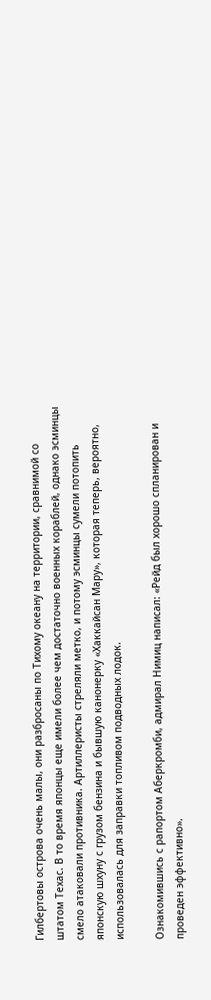Гилбертовы острова очень малы, они разбросаны по Тихому океану на территории, сравнимой со штатом Техас. В то время японцы еще имели более чем достаточно военных кораблей, однако эсминцы смело атаковали противника. Артиллеристы стреляли метко, и потому эсминцы сумели потопить японскую шхуну с грузом бензина и бывшую канонерку «Хаккайсан Мару», которая теперь, вероятно, использовалась для заправки топливом подводных лодок.

Ознакомившись с рапортом Аберкромби, адмирал Нимиц написал: «Рейд был хорошо спланирован и проведен эффективно».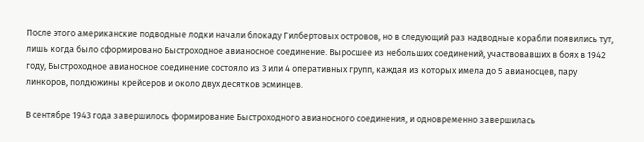После этого американские подводные лодки начали блокаду Гилбертовых островов, но в следующий раз надводные корабли появились тут, лишь когда было сформировано Быстроходное авианосное соединение. Выросшее из небольших соединений, участвовавших в боях в 1942 году, Быстроходное авианосное соединение состояло из 3 или 4 оперативных групп, каждая из которых имела до 5 авианосцев, пару линкоров, полдюжины крейсеров и около двух десятков эсминцев.

В сентябре 1943 года завершилось формирование Быстроходного авианосного соединения, и одновременно завершилась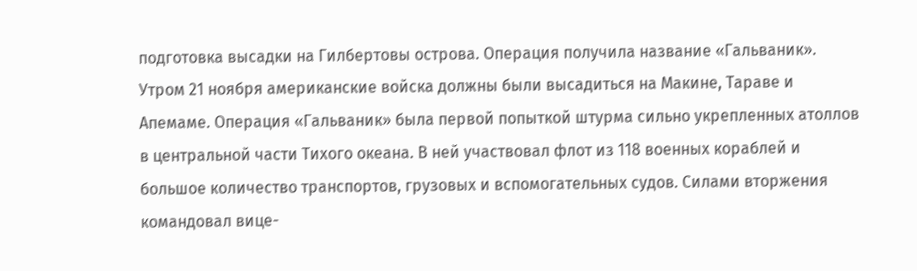подготовка высадки на Гилбертовы острова. Операция получила название «Гальваник». Утром 21 ноября американские войска должны были высадиться на Макине, Тараве и Апемаме. Операция «Гальваник» была первой попыткой штурма сильно укрепленных атоллов в центральной части Тихого океана. В ней участвовал флот из 118 военных кораблей и большое количество транспортов, грузовых и вспомогательных судов. Силами вторжения командовал вице-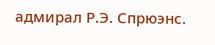адмирал Р.Э. Спрюэнс.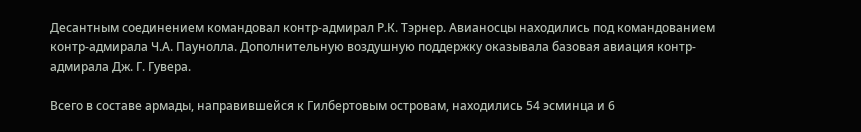Десантным соединением командовал контр-адмирал Р.К. Тэрнер. Авианосцы находились под командованием контр-адмирала Ч.А. Паунолла. Дополнительную воздушную поддержку оказывала базовая авиация контр-адмирала Дж. Г. Гувера.

Всего в составе армады, направившейся к Гилбертовым островам, находились 54 эсминца и 6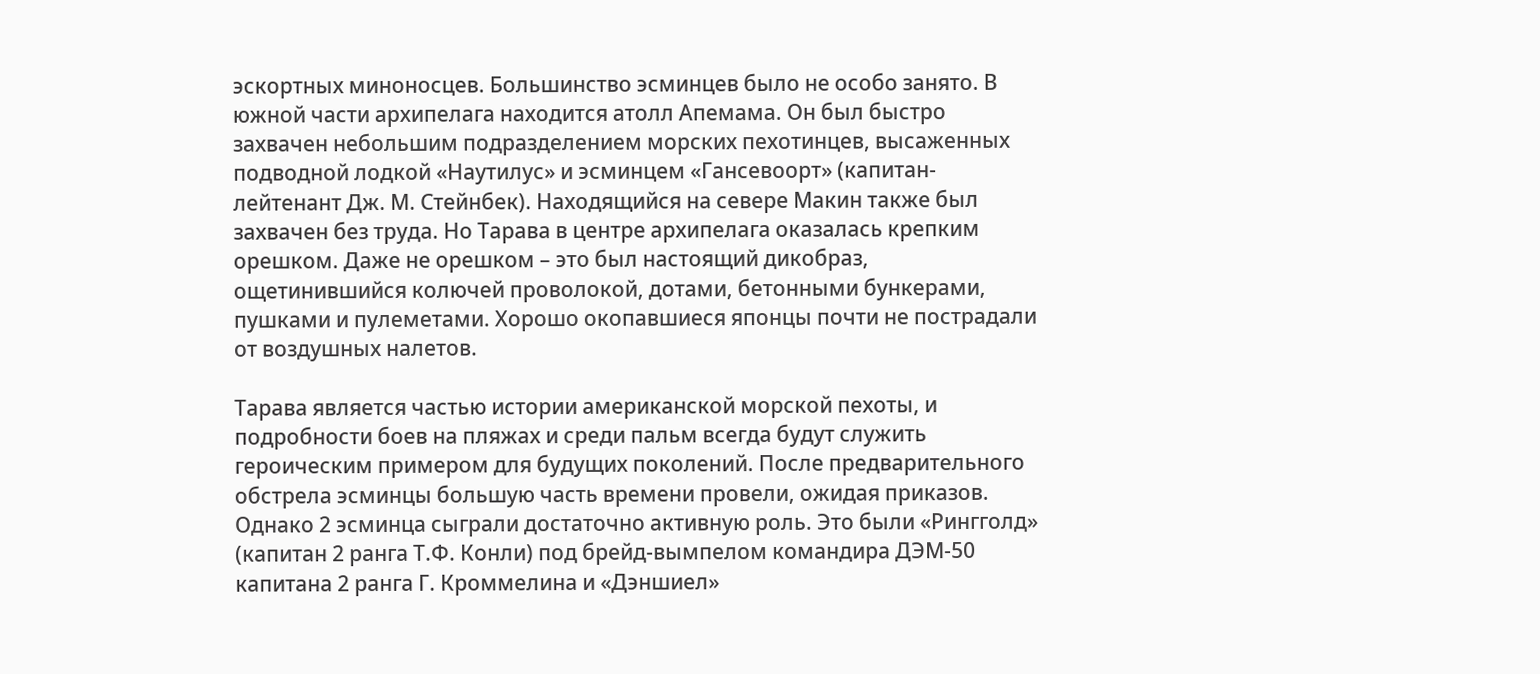эскортных миноносцев. Большинство эсминцев было не особо занято. В южной части архипелага находится атолл Апемама. Он был быстро захвачен небольшим подразделением морских пехотинцев, высаженных подводной лодкой «Наутилус» и эсминцем «Гансевоорт» (капитан-лейтенант Дж. М. Стейнбек). Находящийся на севере Макин также был захвачен без труда. Но Тарава в центре архипелага оказалась крепким орешком. Даже не орешком – это был настоящий дикобраз, ощетинившийся колючей проволокой, дотами, бетонными бункерами, пушками и пулеметами. Хорошо окопавшиеся японцы почти не пострадали от воздушных налетов.

Тарава является частью истории американской морской пехоты, и подробности боев на пляжах и среди пальм всегда будут служить героическим примером для будущих поколений. После предварительного обстрела эсминцы большую часть времени провели, ожидая приказов. Однако 2 эсминца сыграли достаточно активную роль. Это были «Рингголд» (капитан 2 ранга Т.Ф. Конли) под брейд-вымпелом командира ДЭМ-50 капитана 2 ранга Г. Кроммелина и «Дэншиел»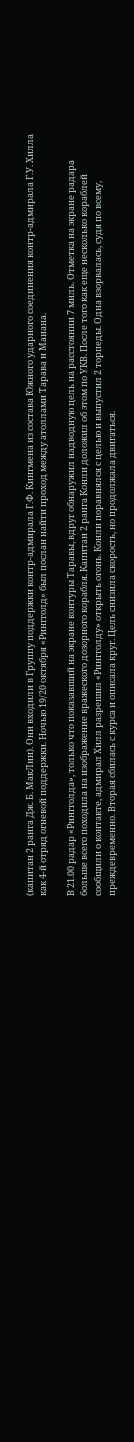(капитан 2 ранга Дж. Б. МакЛин). Они входили в Группу поддержки контр-адмирала Г.Ф. Кингмена из состава Южного ударного соединения контр-адмирала Г.У. Хилла как 4-й отряд огневой поддержки. Ночью 19/20 октября «Рингголд» был послан найти проход между атоллами Тарава и Маиана.

В 21.00 радар «Рингголда», только что показавший на экране контуры Таравы, вдруг обнаружил надводную цель на расстоянии 7 миль. Отметка на экране радара больше всего походила на изображение вражеского дозорного корабля. Капитан 2 ранга Конли доложил об этом по УКВ. После того как еще несколько кораблей сообщили о контакте, адмирал Хилл разрешил «Рингголду» открыть огонь. Конли поравнялся с целью и выпустил 2 торпеды. Одна взорвалась, судя по всему, преждевременно. Вторая сбилась с курса и описала круг. Цель снизила скорость, но продолжала двигаться.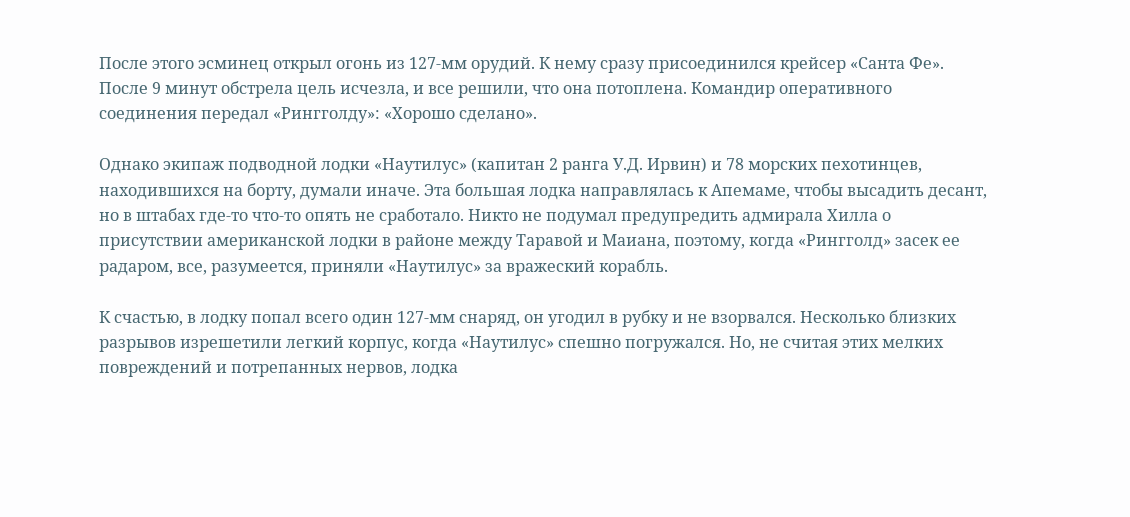После этого эсминец открыл огонь из 127-мм орудий. К нему сразу присоединился крейсер «Санта Фе». После 9 минут обстрела цель исчезла, и все решили, что она потоплена. Командир оперативного соединения передал «Рингголду»: «Хорошо сделано».

Однако экипаж подводной лодки «Наутилус» (капитан 2 ранга У.Д. Ирвин) и 78 морских пехотинцев, находившихся на борту, думали иначе. Эта большая лодка направлялась к Апемаме, чтобы высадить десант, но в штабах где-то что-то опять не сработало. Никто не подумал предупредить адмирала Хилла о присутствии американской лодки в районе между Таравой и Маиана, поэтому, когда «Рингголд» засек ее радаром, все, разумеется, приняли «Наутилус» за вражеский корабль.

К счастью, в лодку попал всего один 127-мм снаряд, он угодил в рубку и не взорвался. Несколько близких разрывов изрешетили легкий корпус, когда «Наутилус» спешно погружался. Но, не считая этих мелких повреждений и потрепанных нервов, лодка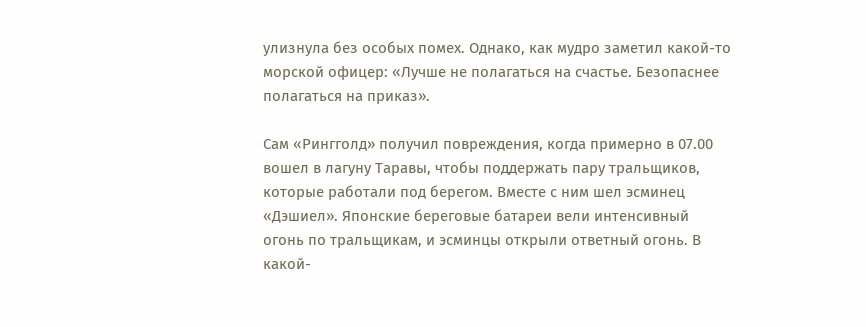улизнула без особых помех. Однако, как мудро заметил какой-то морской офицер: «Лучше не полагаться на счастье. Безопаснее полагаться на приказ».

Сам «Рингголд» получил повреждения, когда примерно в 07.00 вошел в лагуну Таравы, чтобы поддержать пару тральщиков, которые работали под берегом. Вместе с ним шел эсминец «Дэшиел». Японские береговые батареи вели интенсивный огонь по тральщикам, и эсминцы открыли ответный огонь. В какой-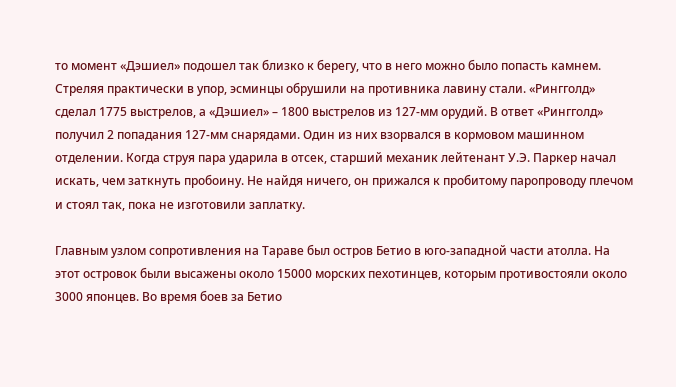то момент «Дэшиел» подошел так близко к берегу, что в него можно было попасть камнем. Стреляя практически в упор, эсминцы обрушили на противника лавину стали. «Рингголд» сделал 1775 выстрелов, а «Дэшиел» – 1800 выстрелов из 127-мм орудий. В ответ «Рингголд» получил 2 попадания 127-мм снарядами. Один из них взорвался в кормовом машинном отделении. Когда струя пара ударила в отсек, старший механик лейтенант У.Э. Паркер начал искать, чем заткнуть пробоину. Не найдя ничего, он прижался к пробитому паропроводу плечом и стоял так, пока не изготовили заплатку.

Главным узлом сопротивления на Тараве был остров Бетио в юго-западной части атолла. На этот островок были высажены около 15000 морских пехотинцев, которым противостояли около 3000 японцев. Во время боев за Бетио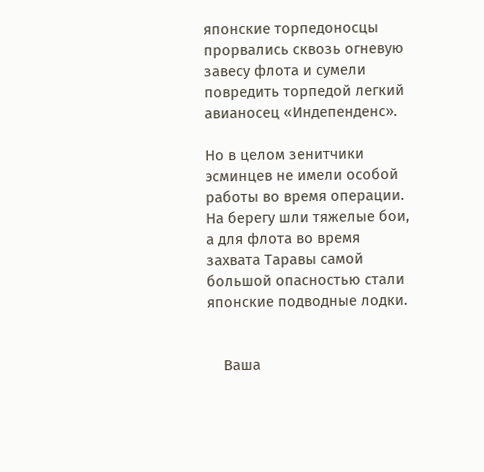японские торпедоносцы прорвались сквозь огневую завесу флота и сумели повредить торпедой легкий авианосец «Индепенденс».

Но в целом зенитчики эсминцев не имели особой работы во время операции. На берегу шли тяжелые бои, а для флота во время захвата Таравы самой большой опасностью стали японские подводные лодки.


    Ваша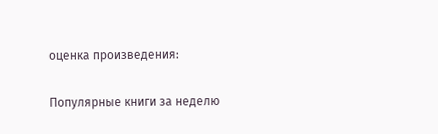оценка произведения:

Популярные книги за неделю